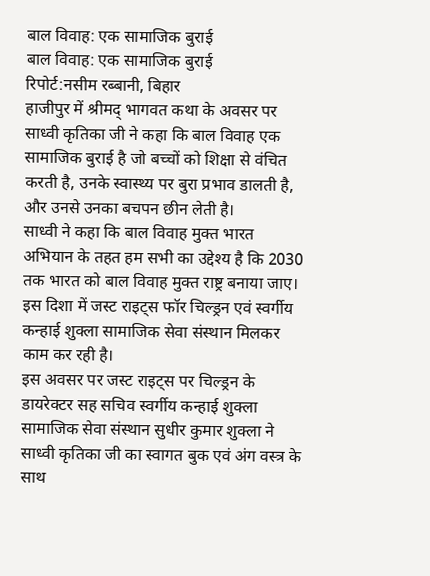बाल विवाह: एक सामाजिक बुराई
बाल विवाह: एक सामाजिक बुराई
रिपोर्ट:नसीम रब्बानी, बिहार
हाजीपुर में श्रीमद् भागवत कथा के अवसर पर साध्वी कृतिका जी ने कहा कि बाल विवाह एक सामाजिक बुराई है जो बच्चों को शिक्षा से वंचित करती है, उनके स्वास्थ्य पर बुरा प्रभाव डालती है, और उनसे उनका बचपन छीन लेती है।
साध्वी ने कहा कि बाल विवाह मुक्त भारत अभियान के तहत हम सभी का उद्देश्य है कि 2030 तक भारत को बाल विवाह मुक्त राष्ट्र बनाया जाए। इस दिशा में जस्ट राइट्स फॉर चिल्ड्रन एवं स्वर्गीय कन्हाई शुक्ला सामाजिक सेवा संस्थान मिलकर काम कर रही है।
इस अवसर पर जस्ट राइट्स पर चिल्ड्रन के डायरेक्टर सह सचिव स्वर्गीय कन्हाई शुक्ला सामाजिक सेवा संस्थान सुधीर कुमार शुक्ला ने साध्वी कृतिका जी का स्वागत बुक एवं अंग वस्त्र के साथ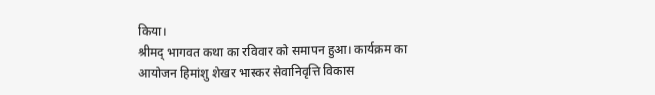किया।
श्रीमद् भागवत कथा का रविवार को समापन हुआ। कार्यक्रम का आयोजन हिमांशु शेखर भास्कर सेवानिवृत्ति विकास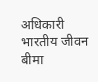अधिकारी भारतीय जीवन बीमा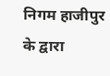निगम हाजीपुर के द्वारा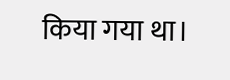किया गया था।